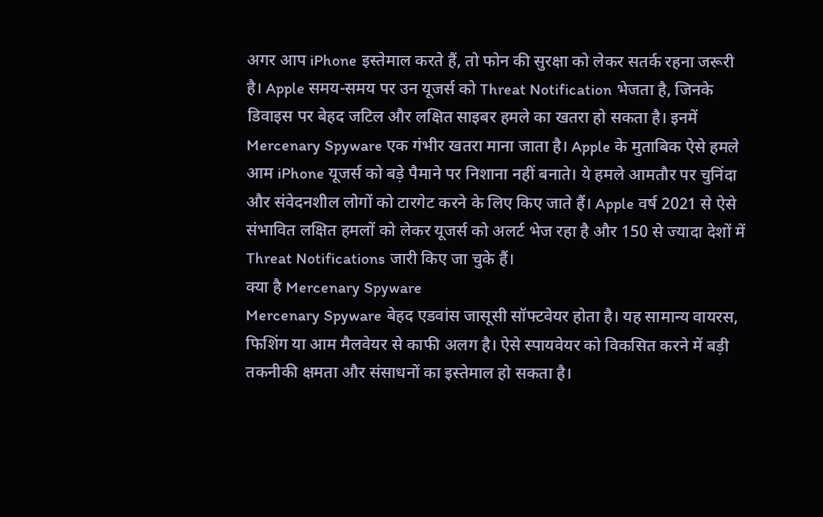अगर आप iPhone इस्तेमाल करते हैं, तो फोन की सुरक्षा को लेकर सतर्क रहना जरूरी है। Apple समय-समय पर उन यूजर्स को Threat Notification भेजता है, जिनके डिवाइस पर बेहद जटिल और लक्षित साइबर हमले का खतरा हो सकता है। इनमें Mercenary Spyware एक गंभीर खतरा माना जाता है। Apple के मुताबिक ऐसे हमले आम iPhone यूजर्स को बड़े पैमाने पर निशाना नहीं बनाते। ये हमले आमतौर पर चुनिंदा और संवेदनशील लोगों को टारगेट करने के लिए किए जाते हैं। Apple वर्ष 2021 से ऐसे संभावित लक्षित हमलों को लेकर यूजर्स को अलर्ट भेज रहा है और 150 से ज्यादा देशों में Threat Notifications जारी किए जा चुके हैं।
क्या है Mercenary Spyware
Mercenary Spyware बेहद एडवांस जासूसी सॉफ्टवेयर होता है। यह सामान्य वायरस, फिशिंग या आम मैलवेयर से काफी अलग है। ऐसे स्पायवेयर को विकसित करने में बड़ी तकनीकी क्षमता और संसाधनों का इस्तेमाल हो सकता है।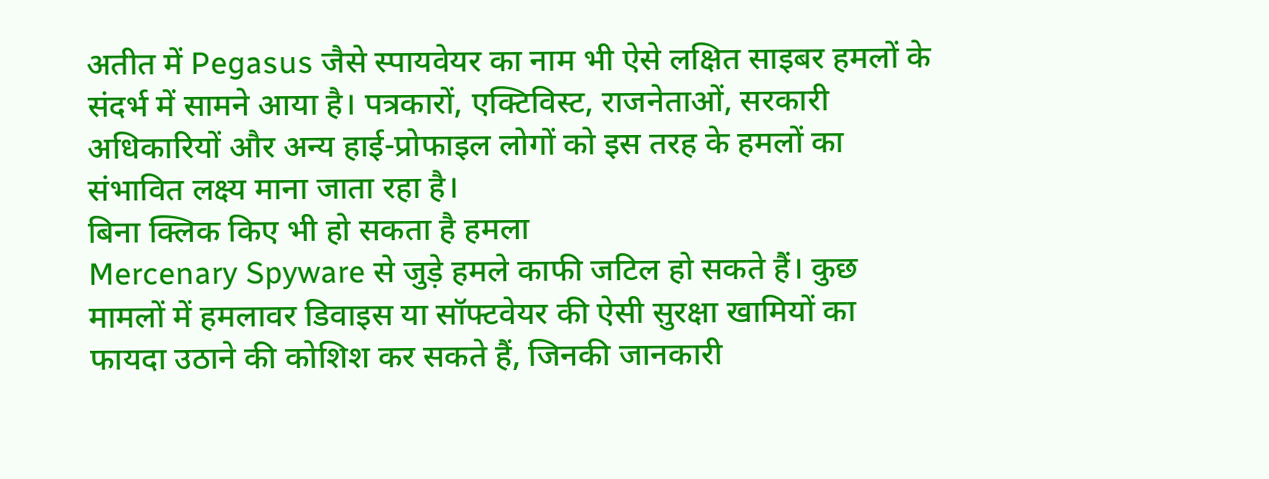अतीत में Pegasus जैसे स्पायवेयर का नाम भी ऐसे लक्षित साइबर हमलों के संदर्भ में सामने आया है। पत्रकारों, एक्टिविस्ट, राजनेताओं, सरकारी अधिकारियों और अन्य हाई-प्रोफाइल लोगों को इस तरह के हमलों का संभावित लक्ष्य माना जाता रहा है।
बिना क्लिक किए भी हो सकता है हमला
Mercenary Spyware से जुड़े हमले काफी जटिल हो सकते हैं। कुछ मामलों में हमलावर डिवाइस या सॉफ्टवेयर की ऐसी सुरक्षा खामियों का फायदा उठाने की कोशिश कर सकते हैं, जिनकी जानकारी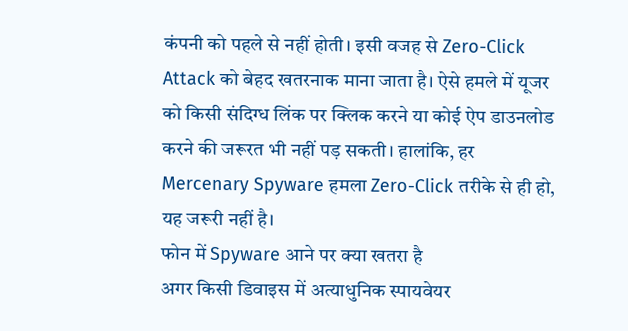कंपनी को पहले से नहीं होती। इसी वजह से Zero-Click Attack को बेहद खतरनाक माना जाता है। ऐसे हमले में यूजर को किसी संदिग्ध लिंक पर क्लिक करने या कोई ऐप डाउनलोड करने की जरूरत भी नहीं पड़ सकती। हालांकि, हर Mercenary Spyware हमला Zero-Click तरीके से ही हो, यह जरूरी नहीं है।
फोन में Spyware आने पर क्या खतरा है
अगर किसी डिवाइस में अत्याधुनिक स्पायवेयर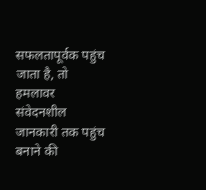सफलतापूर्वक पहुंच जाता है, तो हमलावर संवेदनशील जानकारी तक पहुंच बनाने की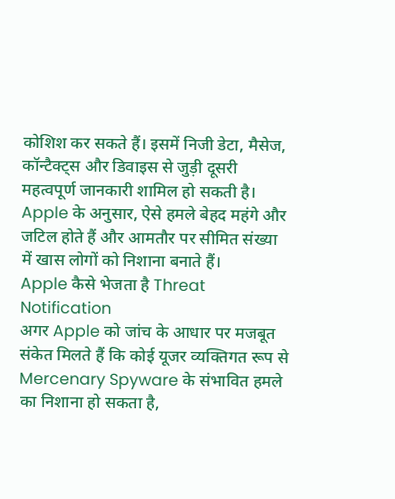कोशिश कर सकते हैं। इसमें निजी डेटा, मैसेज, कॉन्टैक्ट्स और डिवाइस से जुड़ी दूसरी महत्वपूर्ण जानकारी शामिल हो सकती है। Apple के अनुसार, ऐसे हमले बेहद महंगे और जटिल होते हैं और आमतौर पर सीमित संख्या में खास लोगों को निशाना बनाते हैं।
Apple कैसे भेजता है Threat Notification
अगर Apple को जांच के आधार पर मजबूत संकेत मिलते हैं कि कोई यूजर व्यक्तिगत रूप से Mercenary Spyware के संभावित हमले का निशाना हो सकता है,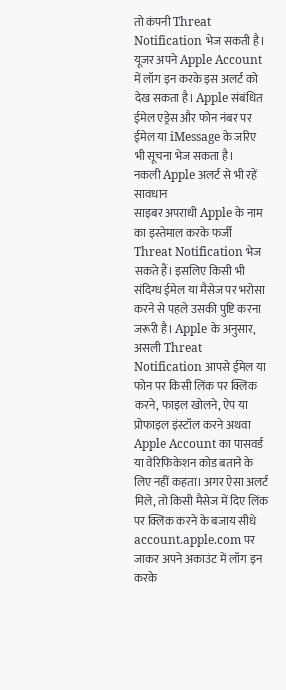तो कंपनी Threat Notification भेज सकती है। यूजर अपने Apple Account में लॉग इन करके इस अलर्ट को देख सकता है। Apple संबंधित ईमेल एड्रेस और फोन नंबर पर ईमेल या iMessage के जरिए भी सूचना भेज सकता है।
नकली Apple अलर्ट से भी रहें सावधान
साइबर अपराधी Apple के नाम का इस्तेमाल करके फर्जी Threat Notification भेज सकते हैं। इसलिए किसी भी संदिग्ध ईमेल या मैसेज पर भरोसा करने से पहले उसकी पुष्टि करना जरूरी है। Apple के अनुसार, असली Threat Notification आपसे ईमेल या फोन पर किसी लिंक पर क्लिक करने, फाइल खोलने, ऐप या प्रोफाइल इंस्टॉल करने अथवा Apple Account का पासवर्ड या वेरिफिकेशन कोड बताने के लिए नहीं कहता। अगर ऐसा अलर्ट मिले, तो किसी मैसेज में दिए लिंक पर क्लिक करने के बजाय सीधे account.apple.com पर जाकर अपने अकाउंट में लॉग इन करके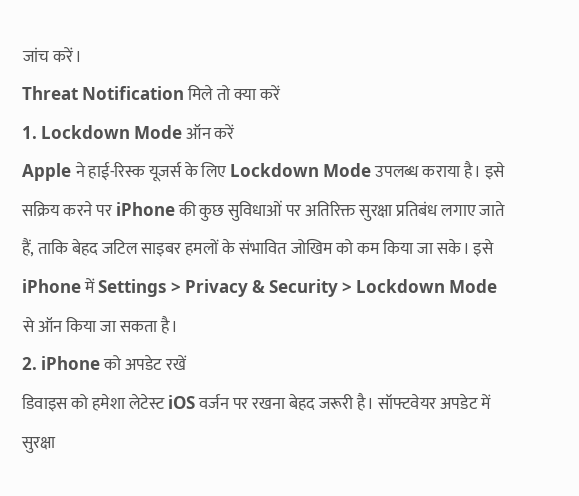जांच करें।
Threat Notification मिले तो क्या करें
1. Lockdown Mode ऑन करें
Apple ने हाई-रिस्क यूजर्स के लिए Lockdown Mode उपलब्ध कराया है। इसे सक्रिय करने पर iPhone की कुछ सुविधाओं पर अतिरिक्त सुरक्षा प्रतिबंध लगाए जाते हैं, ताकि बेहद जटिल साइबर हमलों के संभावित जोखिम को कम किया जा सके। इसे iPhone में Settings > Privacy & Security > Lockdown Mode से ऑन किया जा सकता है।
2. iPhone को अपडेट रखें
डिवाइस को हमेशा लेटेस्ट iOS वर्जन पर रखना बेहद जरूरी है। सॉफ्टवेयर अपडेट में सुरक्षा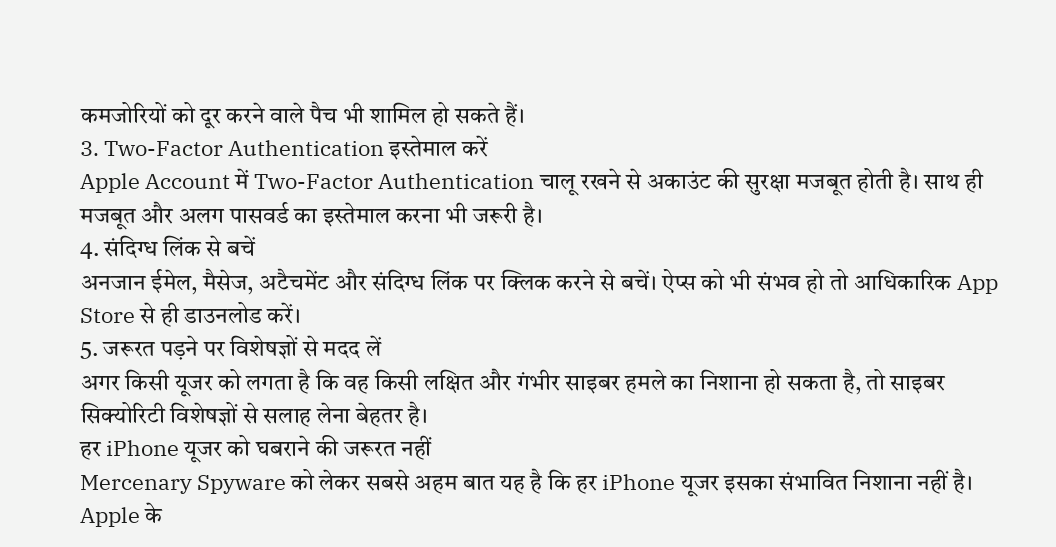कमजोरियों को दूर करने वाले पैच भी शामिल हो सकते हैं।
3. Two-Factor Authentication इस्तेमाल करें
Apple Account में Two-Factor Authentication चालू रखने से अकाउंट की सुरक्षा मजबूत होती है। साथ ही मजबूत और अलग पासवर्ड का इस्तेमाल करना भी जरूरी है।
4. संदिग्ध लिंक से बचें
अनजान ईमेल, मैसेज, अटैचमेंट और संदिग्ध लिंक पर क्लिक करने से बचें। ऐप्स को भी संभव हो तो आधिकारिक App Store से ही डाउनलोड करें।
5. जरूरत पड़ने पर विशेषज्ञों से मदद लें
अगर किसी यूजर को लगता है कि वह किसी लक्षित और गंभीर साइबर हमले का निशाना हो सकता है, तो साइबर सिक्योरिटी विशेषज्ञों से सलाह लेना बेहतर है।
हर iPhone यूजर को घबराने की जरूरत नहीं
Mercenary Spyware को लेकर सबसे अहम बात यह है कि हर iPhone यूजर इसका संभावित निशाना नहीं है। Apple के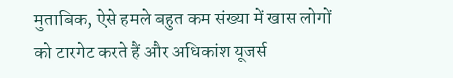मुताबिक, ऐसे हमले बहुत कम संख्या में खास लोगों को टारगेट करते हैं और अधिकांश यूजर्स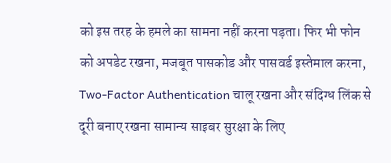को इस तरह के हमले का सामना नहीं करना पड़ता। फिर भी फोन को अपडेट रखना, मजबूत पासकोड और पासवर्ड इस्तेमाल करना, Two-Factor Authentication चालू रखना और संदिग्ध लिंक से दूरी बनाए रखना सामान्य साइबर सुरक्षा के लिए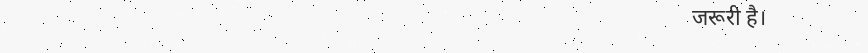जरूरी है।